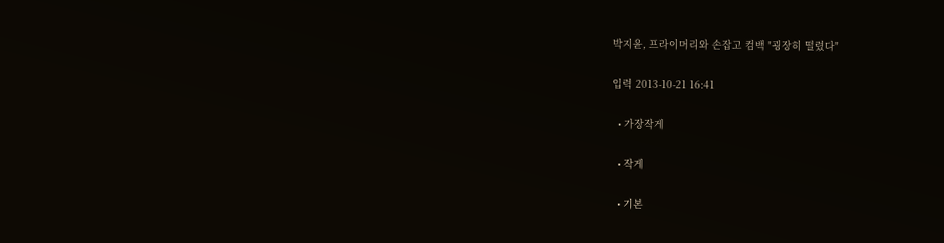박지윤, 프라이머리와 손잡고 컴백 "굉장히 떨렸다"

입력 2013-10-21 16:41

  • 가장작게

  • 작게

  • 기본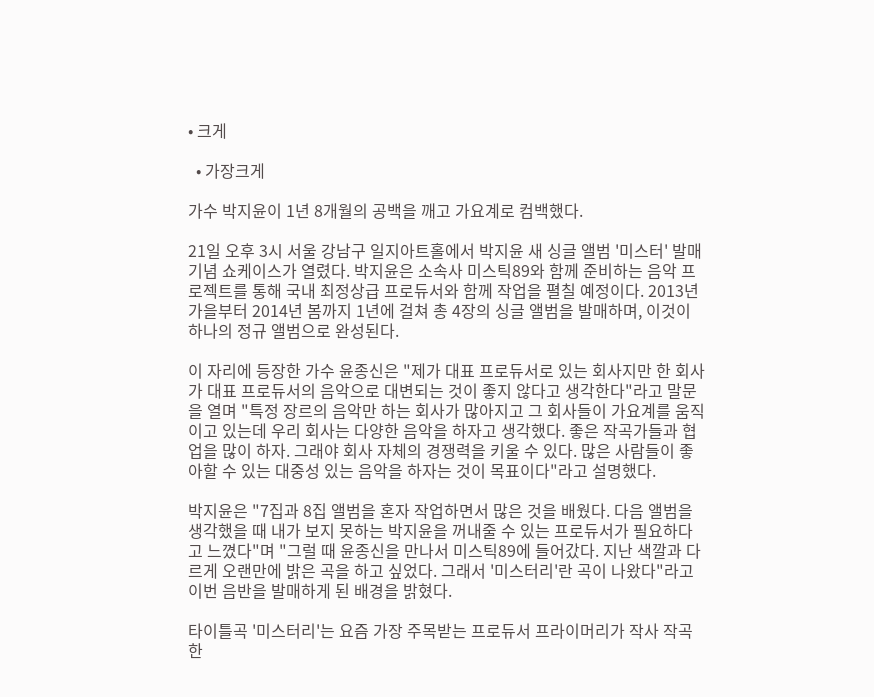• 크게

  • 가장크게

가수 박지윤이 1년 8개월의 공백을 깨고 가요계로 컴백했다.

21일 오후 3시 서울 강남구 일지아트홀에서 박지윤 새 싱글 앨범 '미스터' 발매 기념 쇼케이스가 열렸다. 박지윤은 소속사 미스틱89와 함께 준비하는 음악 프로젝트를 통해 국내 최정상급 프로듀서와 함께 작업을 펼칠 예정이다. 2013년 가을부터 2014년 봄까지 1년에 걸쳐 총 4장의 싱글 앨범을 발매하며, 이것이 하나의 정규 앨범으로 완성된다.

이 자리에 등장한 가수 윤종신은 "제가 대표 프로듀서로 있는 회사지만 한 회사가 대표 프로듀서의 음악으로 대변되는 것이 좋지 않다고 생각한다"라고 말문을 열며 "특정 장르의 음악만 하는 회사가 많아지고 그 회사들이 가요계를 움직이고 있는데 우리 회사는 다양한 음악을 하자고 생각했다. 좋은 작곡가들과 협업을 많이 하자. 그래야 회사 자체의 경쟁력을 키울 수 있다. 많은 사람들이 좋아할 수 있는 대중성 있는 음악을 하자는 것이 목표이다"라고 설명했다.

박지윤은 "7집과 8집 앨범을 혼자 작업하면서 많은 것을 배웠다. 다음 앨범을 생각했을 때 내가 보지 못하는 박지윤을 꺼내줄 수 있는 프로듀서가 필요하다고 느꼈다"며 "그럴 때 윤종신을 만나서 미스틱89에 들어갔다. 지난 색깔과 다르게 오랜만에 밝은 곡을 하고 싶었다. 그래서 '미스터리'란 곡이 나왔다"라고 이번 음반을 발매하게 된 배경을 밝혔다.

타이틀곡 '미스터리'는 요즘 가장 주목받는 프로듀서 프라이머리가 작사 작곡한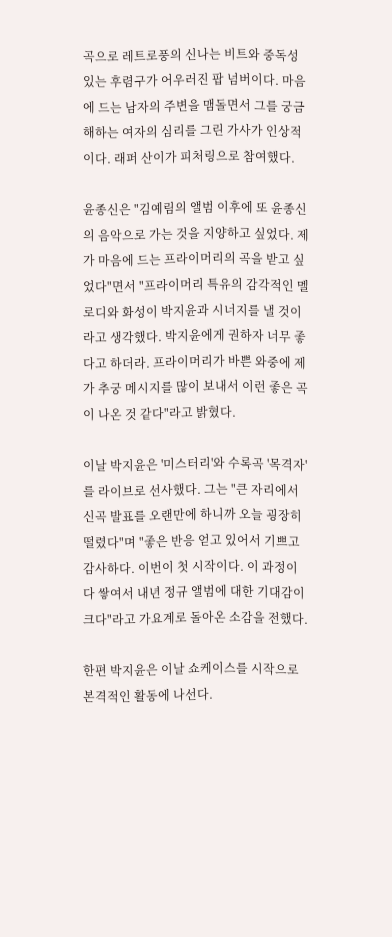곡으로 레트로풍의 신나는 비트와 중독성 있는 후렴구가 어우러진 팝 넘버이다. 마음에 드는 남자의 주변을 맴돌면서 그를 궁금해하는 여자의 심리를 그린 가사가 인상적이다. 래퍼 산이가 피처링으로 참여했다.

윤종신은 "김예림의 앨범 이후에 또 윤종신의 음악으로 가는 것을 지양하고 싶었다. 제가 마음에 드는 프라이머리의 곡을 받고 싶었다"면서 "프라이머리 특유의 감각적인 멜로디와 화성이 박지윤과 시너지를 낼 것이라고 생각했다. 박지윤에게 권하자 너무 좋다고 하더라. 프라이머리가 바쁜 와중에 제가 추궁 메시지를 많이 보내서 이런 좋은 곡이 나온 것 같다"라고 밝혔다.

이날 박지윤은 '미스터리'와 수록곡 '목격자'를 라이브로 선사했다. 그는 "큰 자리에서 신곡 발표를 오랜만에 하니까 오늘 굉장히 떨렸다"며 "좋은 반응 얻고 있어서 기쁘고 감사하다. 이번이 첫 시작이다. 이 과정이 다 쌓여서 내년 정규 앨범에 대한 기대감이 크다"라고 가요계로 돌아온 소감을 전했다.

한편 박지윤은 이날 쇼케이스를 시작으로 본격적인 활동에 나선다.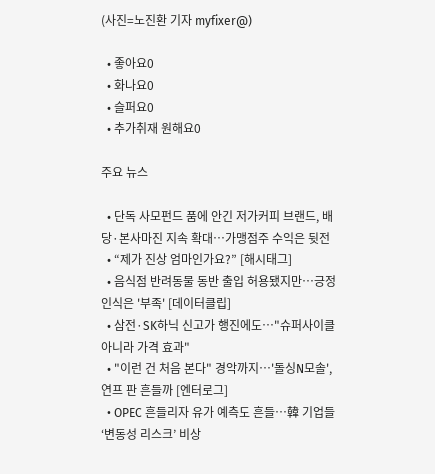(사진=노진환 기자 myfixer@)

  • 좋아요0
  • 화나요0
  • 슬퍼요0
  • 추가취재 원해요0

주요 뉴스

  • 단독 사모펀드 품에 안긴 저가커피 브랜드, 배당·본사마진 지속 확대…가맹점주 수익은 뒷전
  • “제가 진상 엄마인가요?” [해시태그]
  • 음식점 반려동물 동반 출입 허용됐지만…긍정 인식은 '부족' [데이터클립]
  • 삼전·SK하닉 신고가 행진에도⋯"슈퍼사이클 아니라 가격 효과"
  • "이런 건 처음 본다" 경악까지⋯'돌싱N모솔', 연프 판 흔들까 [엔터로그]
  • OPEC 흔들리자 유가 예측도 흔들…韓 기업들 ‘변동성 리스크’ 비상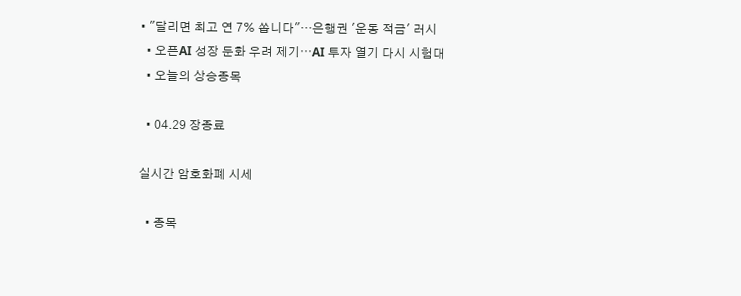• "달리면 최고 연 7% 쏩니다"…은행권 '운동 적금' 러시
  • 오픈AI 성장 둔화 우려 제기⋯AI 투자 열기 다시 시험대
  • 오늘의 상승종목

  • 04.29 장종료

실시간 암호화폐 시세

  • 종목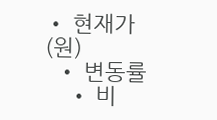• 현재가(원)
  • 변동률
    • 비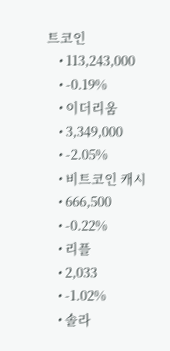트코인
    • 113,243,000
    • -0.19%
    • 이더리움
    • 3,349,000
    • -2.05%
    • 비트코인 캐시
    • 666,500
    • -0.22%
    • 리플
    • 2,033
    • -1.02%
    • 솔라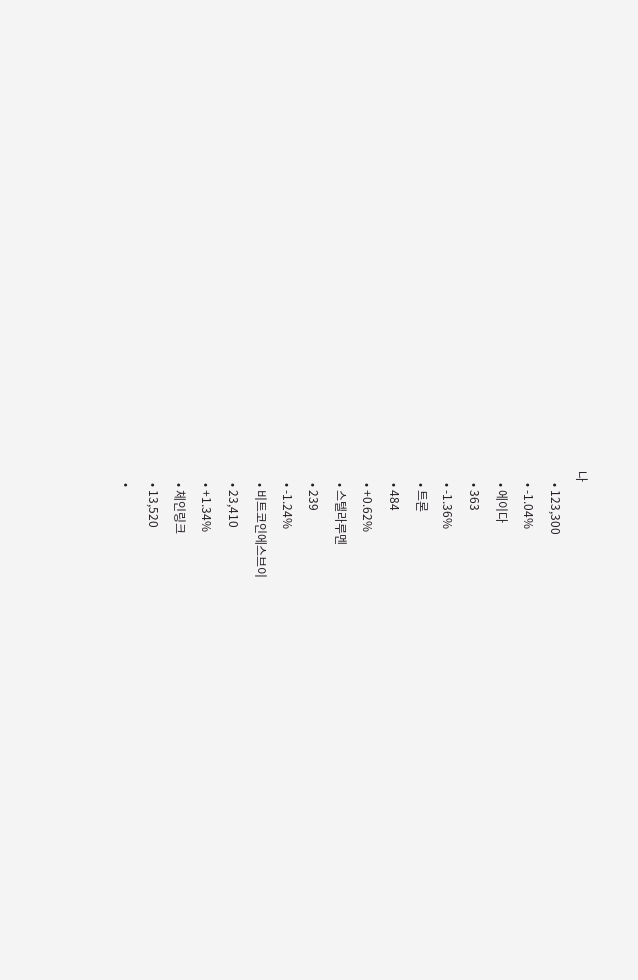나
    • 123,300
    • -1.04%
    • 에이다
    • 363
    • -1.36%
    • 트론
    • 484
    • +0.62%
    • 스텔라루멘
    • 239
    • -1.24%
    • 비트코인에스브이
    • 23,410
    • +1.34%
    • 체인링크
    • 13,520
    •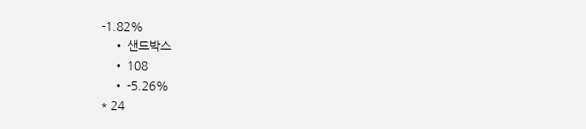-1.82%
    • 샌드박스
    • 108
    • -5.26%
* 24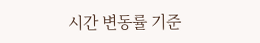시간 변동률 기준